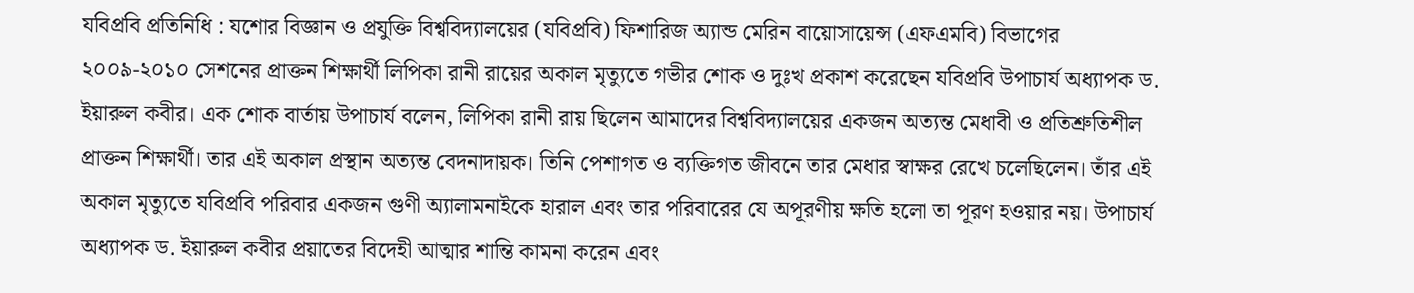যবিপ্রবি প্রতিনিধি : যশোর বিজ্ঞান ও প্রযুক্তি বিশ্ববিদ্যালয়ের (যবিপ্রবি) ফিশারিজ অ্যান্ড মেরিন বায়োসায়েন্স (এফএমবি) বিভাগের ২০০৯-২০১০ সেশনের প্রাক্তন শিক্ষার্থী লিপিকা রানী রায়ের অকাল মৃত্যুতে গভীর শোক ও দুঃখ প্রকাশ করেছেন যবিপ্রবি উপাচার্য অধ্যাপক ড. ইয়ারুল কবীর। এক শোক বার্তায় উপাচার্য বলেন, লিপিকা রানী রায় ছিলেন আমাদের বিশ্ববিদ্যালয়ের একজন অত্যন্ত মেধাবী ও প্রতিশ্রুতিশীল প্রাক্তন শিক্ষার্থী। তার এই অকাল প্রস্থান অত্যন্ত বেদনাদায়ক। তিনি পেশাগত ও ব্যক্তিগত জীবনে তার মেধার স্বাক্ষর রেখে চলেছিলেন। তাঁর এই অকাল মৃত্যুতে যবিপ্রবি পরিবার একজন গুণী অ্যালামনাইকে হারাল এবং তার পরিবারের যে অপূরণীয় ক্ষতি হলো তা পূরণ হওয়ার নয়। উপাচার্য অধ্যাপক ড. ইয়ারুল কবীর প্রয়াতের বিদেহী আত্মার শান্তি কামনা করেন এবং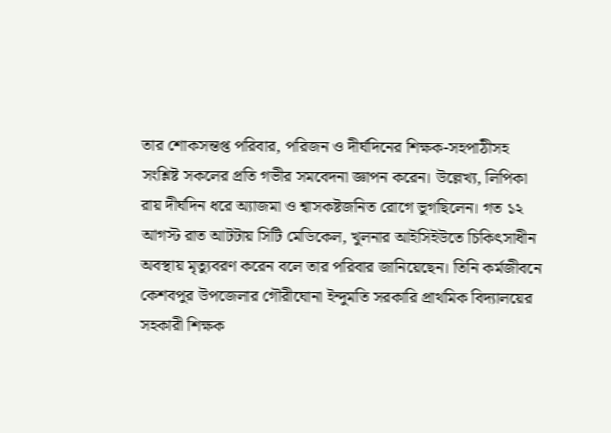তার শোকসন্তপ্ত পরিবার, পরিজন ও দীর্ঘদিনের শিক্ষক-সহপাঠীসহ সংশ্লিষ্ট সকলের প্রতি গভীর সমবেদনা জ্ঞাপন করেন। উল্লেখ্য, লিপিকা রায় দীর্ঘদিন ধরে অ্যাজমা ও শ্বাসকষ্টজনিত রোগে ভুগছিলেন। গত ১২ আগস্ট রাত আটটায় সিটি মেডিকেল, খুলনার আইসিইউতে চিকিৎসাধীন অবস্থায় মৃত্যুবরণ করেন বলে তার পরিবার জানিয়েছেন। তিনি কর্মজীবনে কেশবপুর উপজেলার গৌরীঘোনা ইন্দুমতি সরকারি প্রাথমিক বিদ্যালয়ের সহকারী শিক্ষক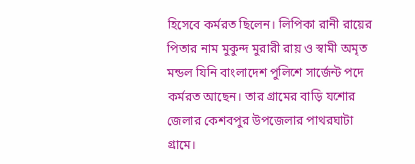হিসেবে কর্মরত ছিলেন। লিপিকা রানী রায়ের পিতার নাম মুকুন্দ মুরারী রায় ও স্বামী অমৃত মন্ডল যিনি বাংলাদেশ পুলিশে সার্জেন্ট পদে কর্মরত আছেন। তার গ্রামের বাড়ি যশোর জেলার কেশবপুর উপজেলার পাথরঘাটা গ্রামে।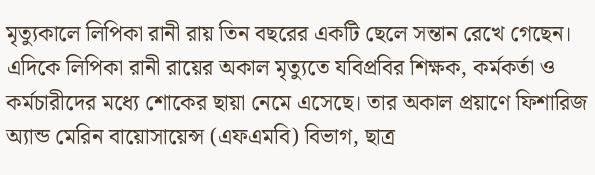মৃত্যুকালে লিপিকা রানী রায় তিন বছরের একটি ছেলে সন্তান রেখে গেছেন। এদিকে লিপিকা রানী রায়ের অকাল মৃত্যুতে যবিপ্রবির শিক্ষক, কর্মকর্তা ও কর্মচারীদের মধ্যে শোকের ছায়া নেমে এসেছে। তার অকাল প্রয়াণে ফিশারিজ অ্যান্ড মেরিন বায়োসায়েন্স (এফএমবি) বিভাগ, ছাত্র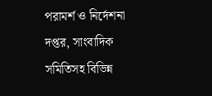পরামর্শ ও নির্দেশনা দপ্তর, সাংবাদিক সমিতিসহ বিভিন্ন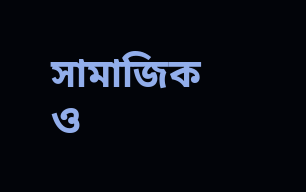সামাজিক ও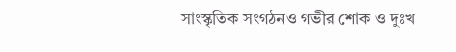সাংস্কৃতিক সংগঠনও গভীর শোক ও দুঃখ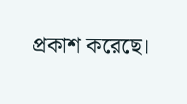প্রকাশ করেছে।